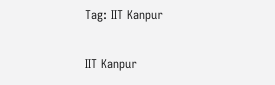Tag: IIT Kanpur

IIT Kanpur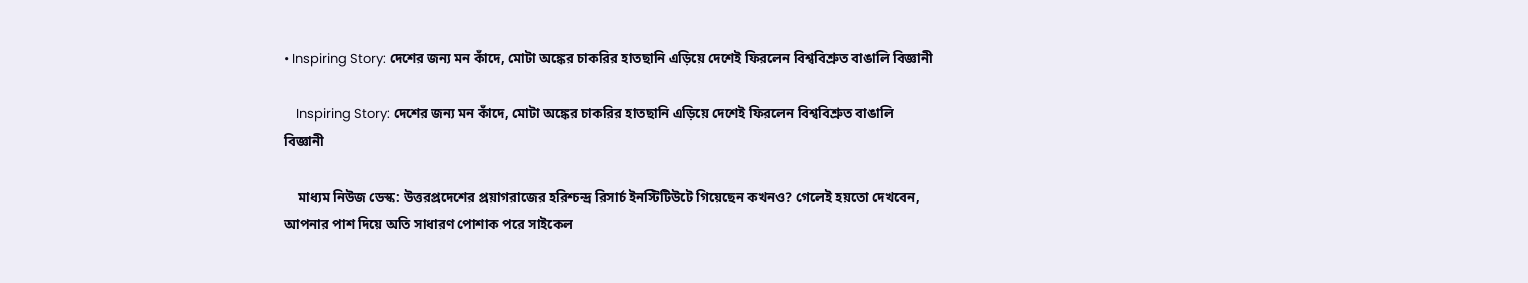• Inspiring Story: দেশের জন্য মন কাঁদে, মোটা অঙ্কের চাকরির হাতছানি এড়িয়ে দেশেই ফিরলেন বিশ্ববিশ্রুত বাঙালি বিজ্ঞানী

    Inspiring Story: দেশের জন্য মন কাঁদে, মোটা অঙ্কের চাকরির হাতছানি এড়িয়ে দেশেই ফিরলেন বিশ্ববিশ্রুত বাঙালি বিজ্ঞানী

    মাধ্যম নিউজ ডেস্ক: উত্তরপ্রদেশের প্রয়াগরাজের হরিশ্চন্দ্র রিসার্চ ইনস্টিটিউটে গিয়েছেন কখনও? গেলেই হয়তো দেখবেন, আপনার পাশ দিয়ে অতি সাধারণ পোশাক পরে সাইকেল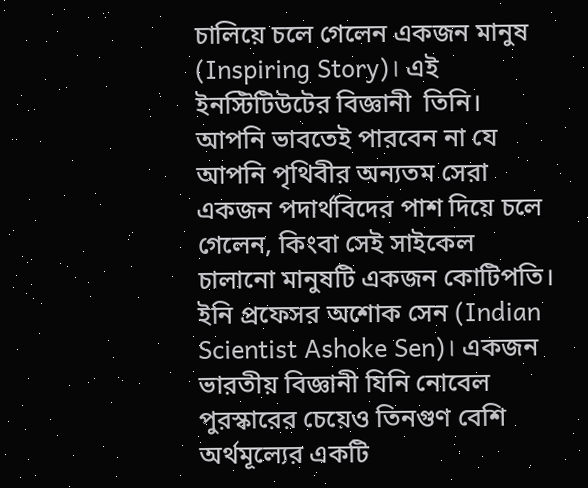চালিয়ে চলে গেলেন একজন মানুষ (Inspiring Story)। এই ইনস্টিটিউটের বিজ্ঞানী  তিনি। আপনি ভাবতেই পারবেন না যে আপনি পৃথিবীর অন্যতম সেরা একজন পদার্থবিদের পাশ দিয়ে চলে গেলেন, কিংবা সেই সাইকেল চালানো মানুষটি একজন কোটিপতি। ইনি প্রফেসর অশোক সেন (Indian Scientist Ashoke Sen)। একজন ভারতীয় বিজ্ঞানী যিনি নোবেল পুরস্কারের চেয়েও তিনগুণ বেশি অর্থমূল্যের একটি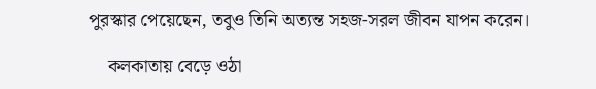পুরস্কার পেয়েছেন, তবুও তিনি অত্যন্ত সহজ-সরল জীবন যাপন করেন।

    কলকাতায় বেড়ে ওঠা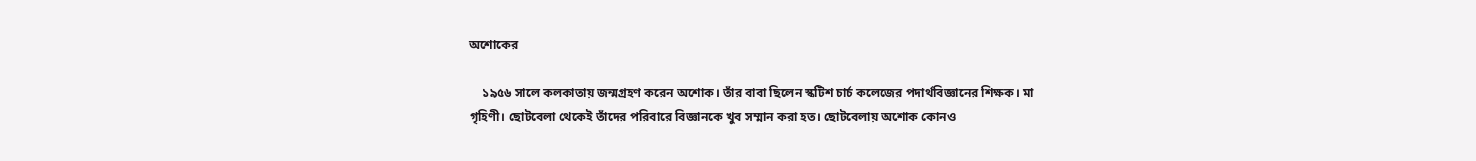অশোকের

    ১৯৫৬ সালে কলকাতায় জন্মগ্রহণ করেন অশোক। তাঁর বাবা ছিলেন স্কটিশ চার্চ কলেজের পদার্থবিজ্ঞানের শিক্ষক। মা গৃহিণী। ছোটবেলা থেকেই তাঁদের পরিবারে বিজ্ঞানকে খুব সম্মান করা হত। ছোটবেলায় অশোক কোনও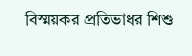বিস্ময়কর প্রতিভাধর শিশু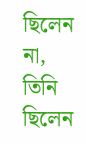ছিলেন না, তিনি ছিলেন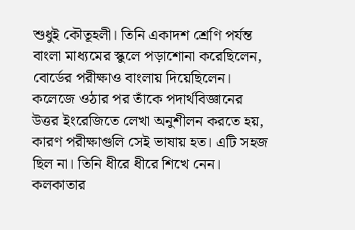শুধুই কৌতূহলী। তিনি একাদশ শ্রেণি পর্যন্ত বাংলা মাধ্যমের স্কুলে পড়াশোনা করেছিলেন, বোর্ডের পরীক্ষাও বাংলায় দিয়েছিলেন। কলেজে ওঠার পর তাঁকে পদার্থবিজ্ঞানের উত্তর ইংরেজিতে লেখা অনুশীলন করতে হয়, কারণ পরীক্ষাগুলি সেই ভাষায় হত। এটি সহজ ছিল না। তিনি ধীরে ধীরে শিখে নেন। কলকাতার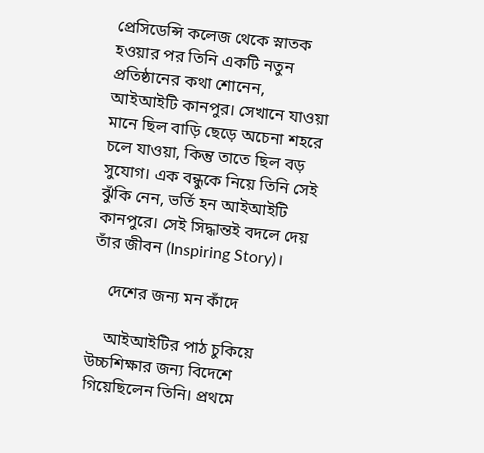প্রেসিডেন্সি কলেজ থেকে স্নাতক হওয়ার পর তিনি একটি নতুন প্রতিষ্ঠানের কথা শোনেন, আইআইটি কানপুর। সেখানে যাওয়া মানে ছিল বাড়ি ছেড়ে অচেনা শহরে চলে যাওয়া, কিন্তু তাতে ছিল বড় সুযোগ। এক বন্ধুকে নিয়ে তিনি সেই ঝুঁকি নেন, ভর্তি হন আইআইটি কানপুরে। সেই সিদ্ধান্তই বদলে দেয় তাঁর জীবন (Inspiring Story)।

    দেশের জন্য মন কাঁদে

    আইআইটির পাঠ চুকিয়ে উচ্চশিক্ষার জন্য বিদেশে গিয়েছিলেন তিনি। প্রথমে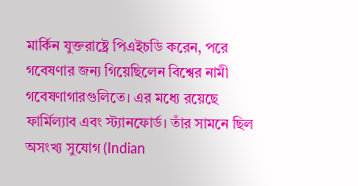মার্কিন যুক্তরাষ্ট্রে পিএইচডি করেন, পরে গবেষণার জন্য গিয়েছিলেন বিশ্বের নামী গবেষণাগারগুলিতে। এর মধ্যে রয়েছে ফার্মিল্যাব এবং স্ট্যানফোর্ড। তাঁর সামনে ছিল অসংখ্য সুযোগ (Indian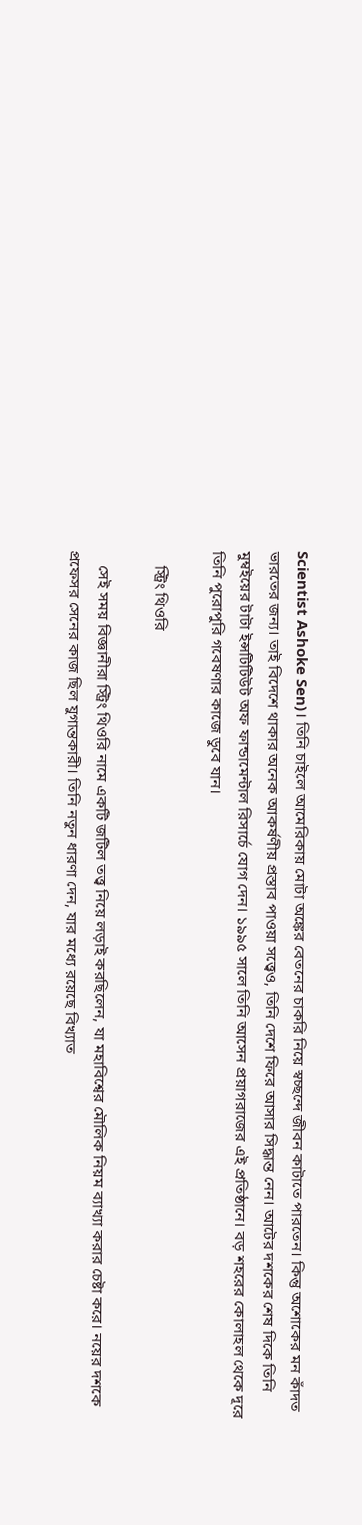Scientist Ashoke Sen)। তিনি চাইলে আমেরিকায় মোটা অঙ্কের বেতনের চাকরি নিয়ে স্বচ্ছন্দে জীবন কাটাতে পারতেন। কিন্তু অশোকের মন কাঁদত ভারতের জন্য। তাই বিদেশে থাকার অনেক আকর্ষণীয় প্রস্তাব পাওয়া সত্ত্বেও, তিনি দেশে ফিরে আসার সিদ্ধান্ত নেন। আটের দশকের শেষ দিকে তিনি মুম্বইয়ের টাটা ইন্সটিটিউট অফ ফান্ডামেন্টাল রিসার্চে যোগ দেন। ১৯৯৫ সালে তিনি আসেন প্রয়াগরাজের এই প্রতিষ্ঠানে। বড় শহরের কোলাহল থেকে দূরে তিনি পুরোপুরি গবেষণার কাজে ডুবে যান।

    স্ট্রিং থিওরি

    সেই সময় বিজ্ঞানীরা স্ট্রিং থিওরি নামে একটি জটিল তত্ত্ব নিয়ে লড়াই করছিলেন, যা মহাবিশ্বের মৌলিক নিয়ম ব্যাখ্যা করার চেষ্টা করে। নয়ের দশকে প্রফেসর সেনের কাজ ছিল যুগান্তকারী। তিনি নতুন ধারণা দেন, যার মধ্যে রয়েছে বিখ্যাত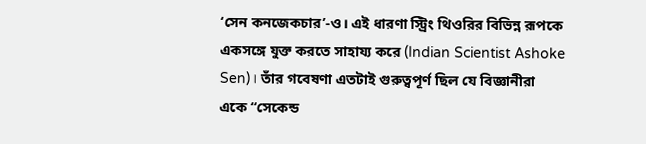‘সেন কনজেকচার’-ও। এই ধারণা স্ট্রিং থিওরির বিভিন্ন রূপকে একসঙ্গে যুক্ত করতে সাহায্য করে (Indian Scientist Ashoke Sen)। তাঁর গবেষণা এতটাই গুরুত্বপূর্ণ ছিল যে বিজ্ঞানীরা একে “সেকেন্ড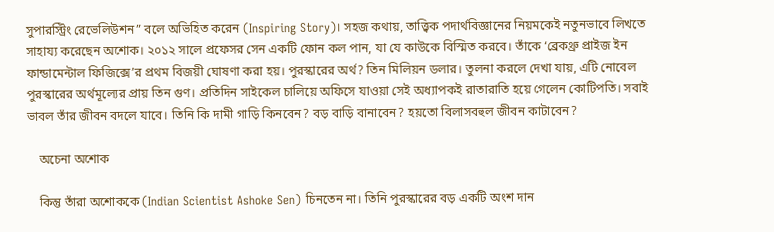সুপারস্ট্রিং রেভেলিউশন” বলে অভিহিত করেন (Inspiring Story)। সহজ কথায়, তাত্ত্বিক পদার্থবিজ্ঞানের নিয়মকেই নতুনভাবে লিখতে সাহায্য করেছেন অশোক। ২০১২ সালে প্রফেসর সেন একটি ফোন কল পান, যা যে কাউকে বিস্মিত করবে। তাঁকে ‘ব্রেকথ্রু প্রাইজ ইন ফান্ডামেন্টাল ফিজিক্সে’র প্রথম বিজয়ী ঘোষণা করা হয়। পুরস্কারের অর্থ? তিন মিলিয়ন ডলার। তুলনা করলে দেখা যায়, এটি নোবেল পুরস্কারের অর্থমূল্যের প্রায় তিন গুণ। প্রতিদিন সাইকেল চালিয়ে অফিসে যাওয়া সেই অধ্যাপকই রাতারাতি হয়ে গেলেন কোটিপতি। সবাই ভাবল তাঁর জীবন বদলে যাবে। তিনি কি দামী গাড়ি কিনবেন? বড় বাড়ি বানাবেন? হয়তো বিলাসবহুল জীবন কাটাবেন?

    অচেনা অশোক

    কিন্তু তাঁরা অশোককে (Indian Scientist Ashoke Sen) চিনতেন না। তিনি পুরস্কারের বড় একটি অংশ দান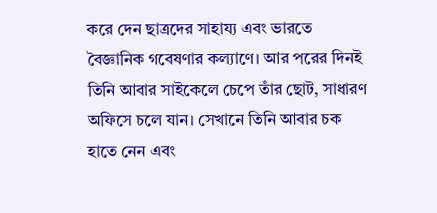করে দেন ছাত্রদের সাহায্য এবং ভারতে বৈজ্ঞানিক গবেষণার কল্যাণে। আর পরের দিনই তিনি আবার সাইকেলে চেপে তাঁর ছোট, সাধারণ অফিসে চলে যান। সেখানে তিনি আবার চক হাতে নেন এবং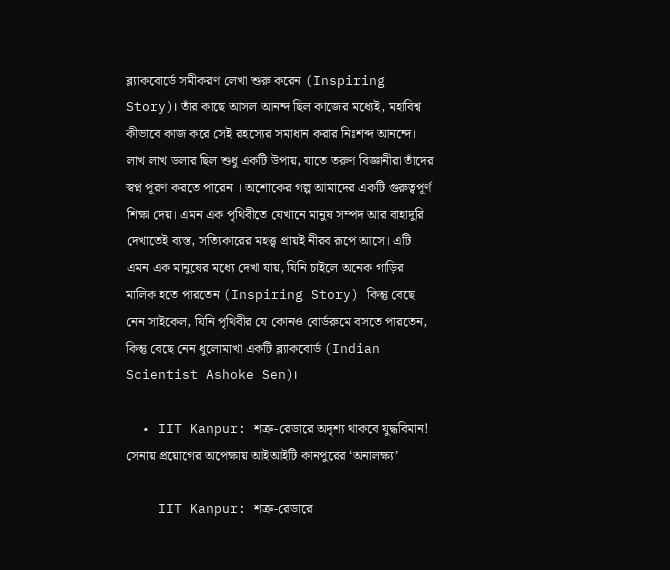ব্ল্যাকবোর্ডে সমীকরণ লেখা শুরু করেন (Inspiring Story)। তাঁর কাছে আসল আনন্দ ছিল কাজের মধ্যেই, মহাবিশ্ব কীভাবে কাজ করে সেই রহস্যের সমাধান করার নিঃশব্দ আনন্দে। লাখ লাখ ডলার ছিল শুধু একটি উপায়, যাতে তরুণ বিজ্ঞানীরা তাঁদের স্বপ্ন পূরণ করতে পারেন । অশোকের গল্প আমাদের একটি গুরুত্বপূর্ণ শিক্ষা দেয়। এমন এক পৃথিবীতে যেখানে মানুষ সম্পদ আর বাহাদুরি দেখাতেই ব্যস্ত, সত্যিকারের মহত্ত্ব প্রায়ই নীরব রূপে আসে। এটি এমন এক মানুষের মধ্যে দেখা যায়, যিনি চাইলে অনেক গাড়ির মালিক হতে পারতেন (Inspiring Story) কিন্তু বেছে নেন সাইকেল, যিনি পৃথিবীর যে কোনও বোর্ডরুমে বসতে পারতেন, কিন্তু বেছে নেন ধুলোমাখা একটি ব্ল্যাকবোর্ড (Indian Scientist Ashoke Sen)।

  • IIT Kanpur: শত্রু-রেডারে অদৃশ্য থাকবে যুদ্ধবিমান! সেনায় প্রয়োগের অপেক্ষায় আইআইটি কানপুরের ‘অনালক্ষ্য’

    IIT Kanpur: শত্রু-রেডারে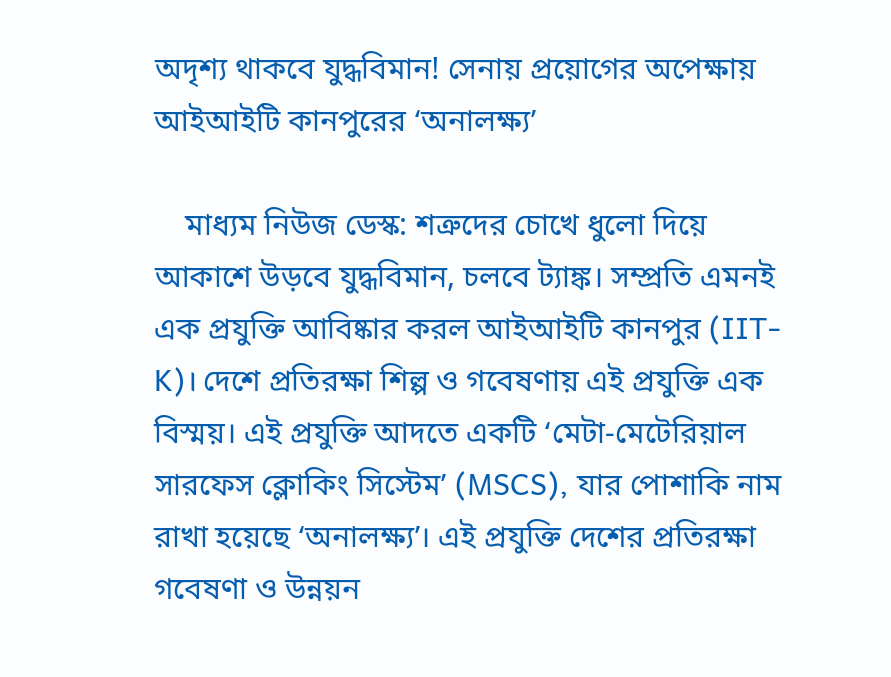অদৃশ্য থাকবে যুদ্ধবিমান! সেনায় প্রয়োগের অপেক্ষায় আইআইটি কানপুরের ‘অনালক্ষ্য’

    মাধ্যম নিউজ ডেস্ক: শত্রুদের চোখে ধুলো দিয়ে আকাশে উড়বে যুদ্ধবিমান, চলবে ট্যাঙ্ক। সম্প্রতি এমনই এক প্রযুক্তি আবিষ্কার করল আইআইটি কানপুর (IIT-K)। দেশে প্রতিরক্ষা শিল্প ও গবেষণায় এই প্রযুক্তি এক বিস্ময়। এই প্রযুক্তি আদতে একটি ‘মেটা-মেটেরিয়াল সারফেস ক্লোকিং সিস্টেম’ (MSCS), যার পোশাকি নাম রাখা হয়েছে ‘অনালক্ষ্য’। এই প্রযুক্তি দেশের প্রতিরক্ষা গবেষণা ও উন্নয়ন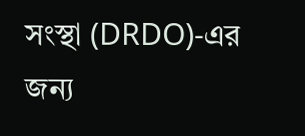সংস্থা (DRDO)-এর জন্য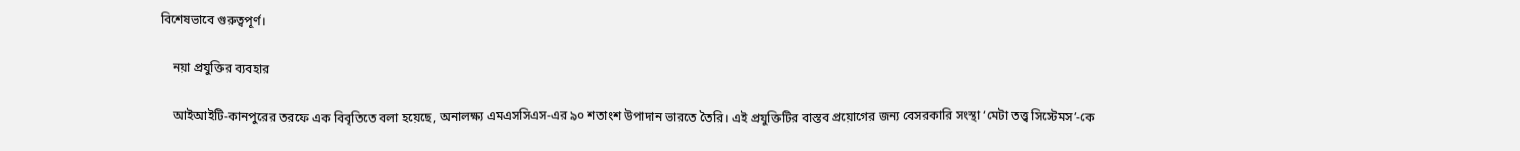বিশেষভাবে গুরুত্বপূর্ণ।

    নয়া প্রযুক্তির ব্যবহার

    আইআইটি-কানপুরের তরফে এক বিবৃতিতে বলা হয়েছে, অনালক্ষ্য এমএসসিএস-এর ৯০ শতাংশ উপাদান ভারতে তৈরি। এই প্রযুক্তিটির বাস্তব প্রয়োগের জন্য বেসরকারি সংস্থা ‘মেটা তত্ত্ব সিস্টেমস’-কে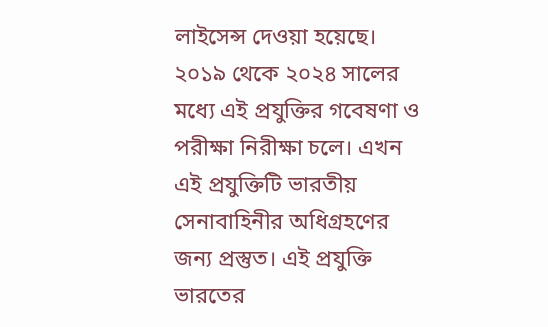লাইসেন্স দেওয়া হয়েছে। ২০১৯ থেকে ২০২৪ সালের মধ্যে এই প্রযুক্তির গবেষণা ও পরীক্ষা নিরীক্ষা চলে। এখন এই প্রযুক্তিটি ভারতীয় সেনাবাহিনীর অধিগ্রহণের জন্য প্রস্তুত। এই প্রযুক্তি ভারতের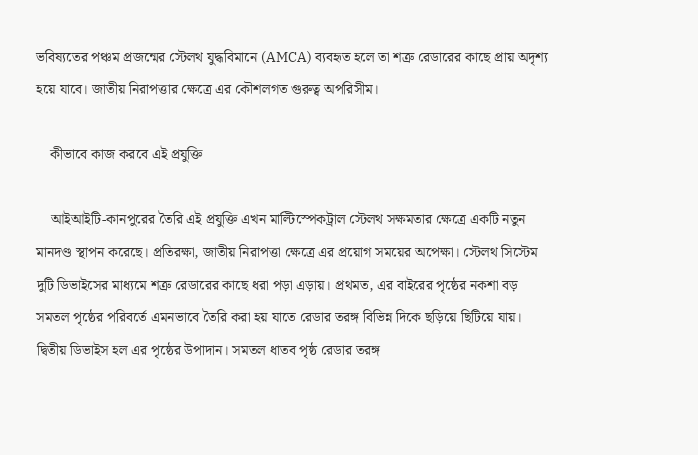ভবিষ্যতের পঞ্চম প্রজন্মের স্টেলথ যুদ্ধবিমানে (AMCA) ব্যবহৃত হলে তা শত্রু রেডারের কাছে প্রায় অদৃশ্য হয়ে যাবে। জাতীয় নিরাপত্তার ক্ষেত্রে এর কৌশলগত গুরুত্ব অপরিসীম।

    কীভাবে কাজ করবে এই প্রযুক্তি

    আইআইটি-কানপুরের তৈরি এই প্রযুক্তি এখন মাল্টিস্পেকট্রাল স্টেলথ সক্ষমতার ক্ষেত্রে একটি নতুন মানদণ্ড স্থাপন করেছে। প্রতিরক্ষা, জাতীয় নিরাপত্তা ক্ষেত্রে এর প্রয়োগ সময়ের অপেক্ষা। স্টেলথ সিস্টেম দুটি ডিভাইসের মাধ্যমে শত্রু রেডারের কাছে ধরা পড়া এড়ায়। প্রথমত, এর বাইরের পৃষ্ঠের নকশা বড় সমতল পৃষ্ঠের পরিবর্তে এমনভাবে তৈরি করা হয় যাতে রেডার তরঙ্গ বিভিন্ন দিকে ছড়িয়ে ছিটিয়ে যায়। দ্বিতীয় ডিভাইস হল এর পৃষ্ঠের উপাদান। সমতল ধাতব পৃষ্ঠ রেডার তরঙ্গ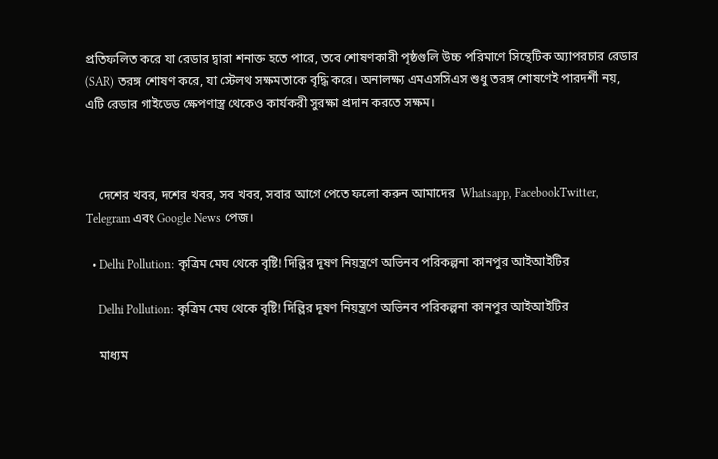প্রতিফলিত করে যা রেডার দ্বারা শনাক্ত হতে পারে, তবে শোষণকারী পৃষ্ঠগুলি উচ্চ পরিমাণে সিন্থেটিক অ্যাপরচার রেডার (SAR) তরঙ্গ শোষণ করে, যা স্টেলথ সক্ষমতাকে বৃদ্ধি করে। অনালক্ষ্য এমএসসিএস শুধু তরঙ্গ শোষণেই পারদর্শী নয়, এটি রেডার গাইডেড ক্ষেপণাস্ত্র থেকেও কার্যকরী সুরক্ষা প্রদান করতে সক্ষম।



    দেশের খবর, দশের খবর, সব খবর, সবার আগে পেতে ফলো করুন আমাদের  Whatsapp, FacebookTwitter, Telegram এবং Google News পেজ।

  • Delhi Pollution: কৃত্রিম মেঘ থেকে বৃষ্টি! দিল্লির দূষণ নিয়ন্ত্রণে অভিনব পরিকল্পনা কানপুর আইআইটির

    Delhi Pollution: কৃত্রিম মেঘ থেকে বৃষ্টি! দিল্লির দূষণ নিয়ন্ত্রণে অভিনব পরিকল্পনা কানপুর আইআইটির

    মাধ্যম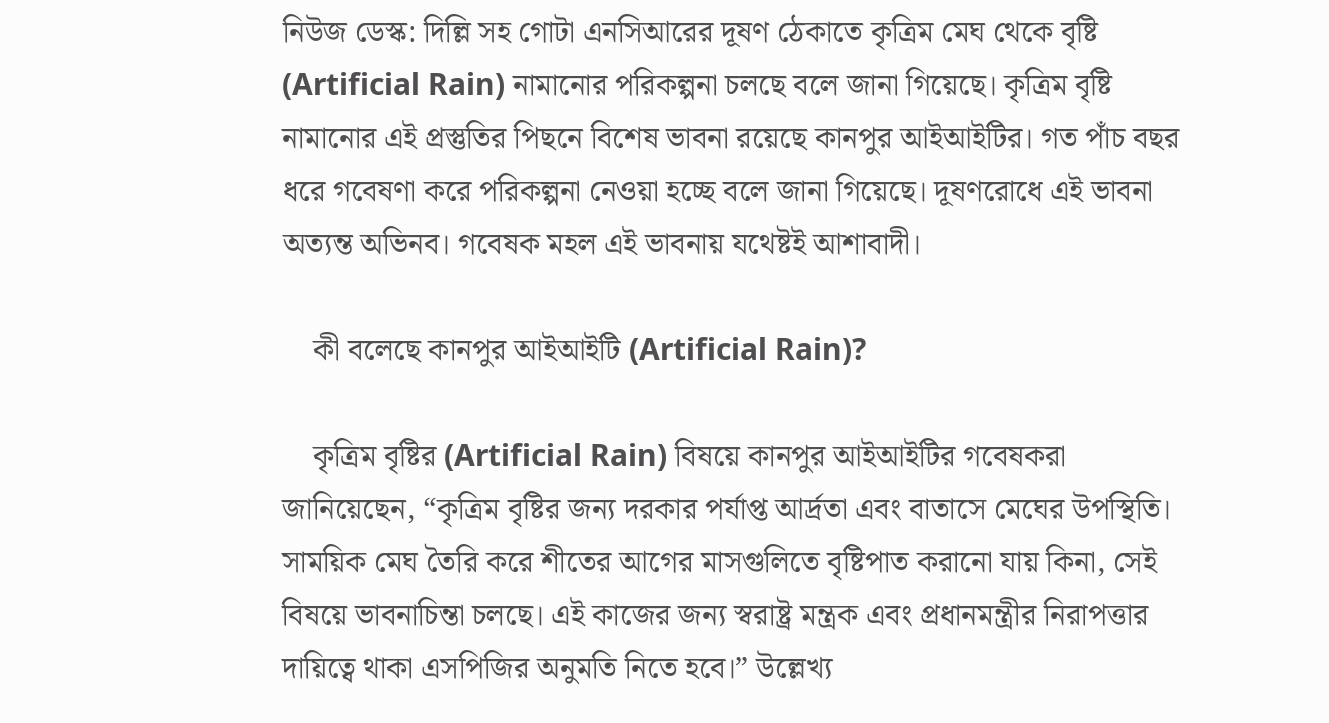নিউজ ডেস্ক: দিল্লি সহ গোটা এনসিআরের দূষণ ঠেকাতে কৃত্রিম মেঘ থেকে বৃষ্টি (Artificial Rain) নামানোর পরিকল্পনা চলছে বলে জানা গিয়েছে। কৃত্রিম বৃষ্টি নামানোর এই প্রস্তুতির পিছনে বিশেষ ভাবনা রয়েছে কানপুর আইআইটির। গত পাঁচ বছর ধরে গবেষণা করে পরিকল্পনা নেওয়া হচ্ছে বলে জানা গিয়েছে। দূষণরোধে এই ভাবনা অত্যন্ত অভিনব। গবেষক মহল এই ভাবনায় যথেষ্টই আশাবাদী।

    কী বলেছে কানপুর আইআইটি (Artificial Rain)?

    কৃত্রিম বৃষ্টির (Artificial Rain) বিষয়ে কানপুর আইআইটির গবেষকরা জানিয়েছেন, “কৃত্রিম বৃষ্টির জন্য দরকার পর্যাপ্ত আর্দ্রতা এবং বাতাসে মেঘের উপস্থিতি। সাময়িক মেঘ তৈরি করে শীতের আগের মাসগুলিতে বৃষ্টিপাত করানো যায় কিনা, সেই বিষয়ে ভাবনাচিন্তা চলছে। এই কাজের জন্য স্বরাষ্ট্র মন্ত্রক এবং প্রধানমন্ত্রীর নিরাপত্তার দায়িত্বে থাকা এসপিজির অনুমতি নিতে হবে।” উল্লেখ্য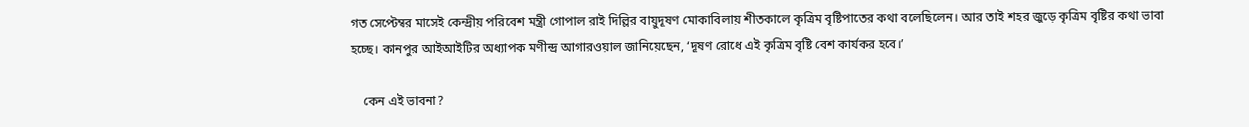গত সেপ্টেম্বর মাসেই কেন্দ্রীয় পরিবেশ মন্ত্রী গোপাল রাই দিল্লির বায়ুদূষণ মোকাবিলায় শীতকালে কৃত্রিম বৃষ্টিপাতের কথা বলেছিলেন। আর তাই শহর জুড়ে কৃত্রিম বৃষ্টির কথা ভাবা হচ্ছে। কানপুর আইআইটির অধ্যাপক মণীন্দ্র আগারওয়াল জানিয়েছেন, ‘দূষণ রোধে এই কৃত্রিম বৃষ্টি বেশ কার্যকর হবে।’

    কেন এই ভাবনা?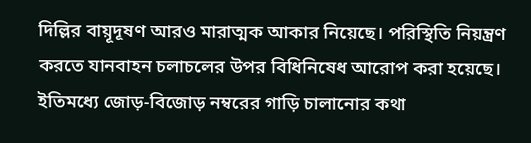দিল্লির বায়ূদূষণ আরও মারাত্মক আকার নিয়েছে। পরিস্থিতি নিয়ন্ত্রণ করতে যানবাহন চলাচলের উপর বিধিনিষেধ আরোপ করা হয়েছে। ইতিমধ্যে জোড়-বিজোড় নম্বরের গাড়ি চালানোর কথা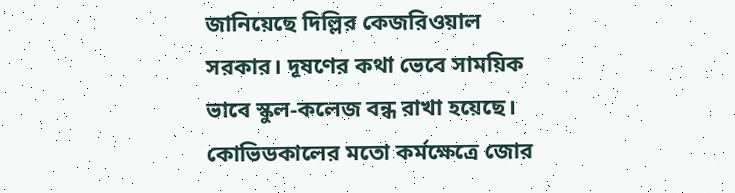জানিয়েছে দিল্লির কেজরিওয়াল সরকার। দূষণের কথা ভেবে সাময়িক ভাবে স্কুল-কলেজ বন্ধ রাখা হয়েছে। কোভিডকালের মতো কর্মক্ষেত্রে জোর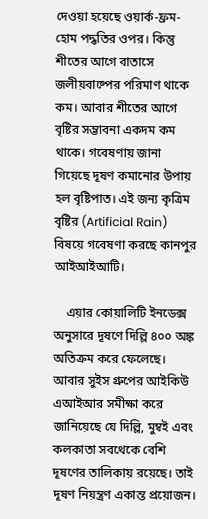দেওয়া হয়েছে ওয়ার্ক-ফ্রম-হোম পদ্ধতির ওপর। কিন্তু শীতের আগে বাতাসে জলীয়বাষ্পের পরিমাণ থাকে কম। আবার শীতের আগে বৃষ্টির সম্ভাবনা একদম কম থাকে। গবেষণায় জানা গিয়েছে দূষণ কমানোর উপায় হল বৃষ্টিপাত। এই জন্য কৃত্রিম বৃষ্টির (Artificial Rain) বিষয়ে গবেষণা করছে কানপুর আইআইআটি।

    এয়ার কোয়ালিটি ইনডেক্স অনুসারে দূষণে দিল্লি ৪০০ অঙ্ক অতিক্রম করে ফেলেছে। আবার সুইস গ্রুপের আইকিউ এআইআর সমীক্ষা করে জানিয়েছে যে দিল্লি, মুম্বই এবং কলকাতা সবথেকে বেশি দূষণের তালিকায় রয়েছে। তাই দূষণ নিয়ন্ত্রণ একান্ত প্রয়োজন।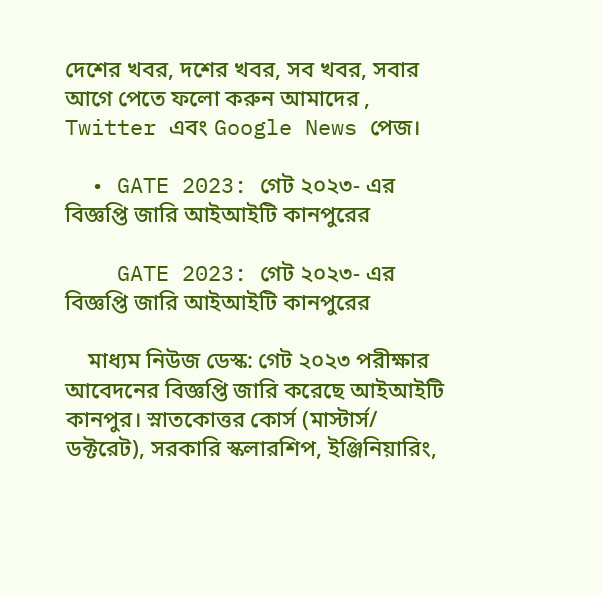দেশের খবর, দশের খবর, সব খবর, সবার আগে পেতে ফলো করুন আমাদের , Twitter এবং Google News পেজ।

  • GATE 2023: গেট ২০২৩- এর বিজ্ঞপ্তি জারি আইআইটি কানপুরের

    GATE 2023: গেট ২০২৩- এর বিজ্ঞপ্তি জারি আইআইটি কানপুরের

    মাধ্যম নিউজ ডেস্ক: গেট ২০২৩ পরীক্ষার আবেদনের বিজ্ঞপ্তি জারি করেছে আইআইটি কানপুর। স্নাতকোত্তর কোর্স (মাস্টার্স/ ডক্টরেট), সরকারি স্কলারশিপ, ইঞ্জিনিয়ারিং,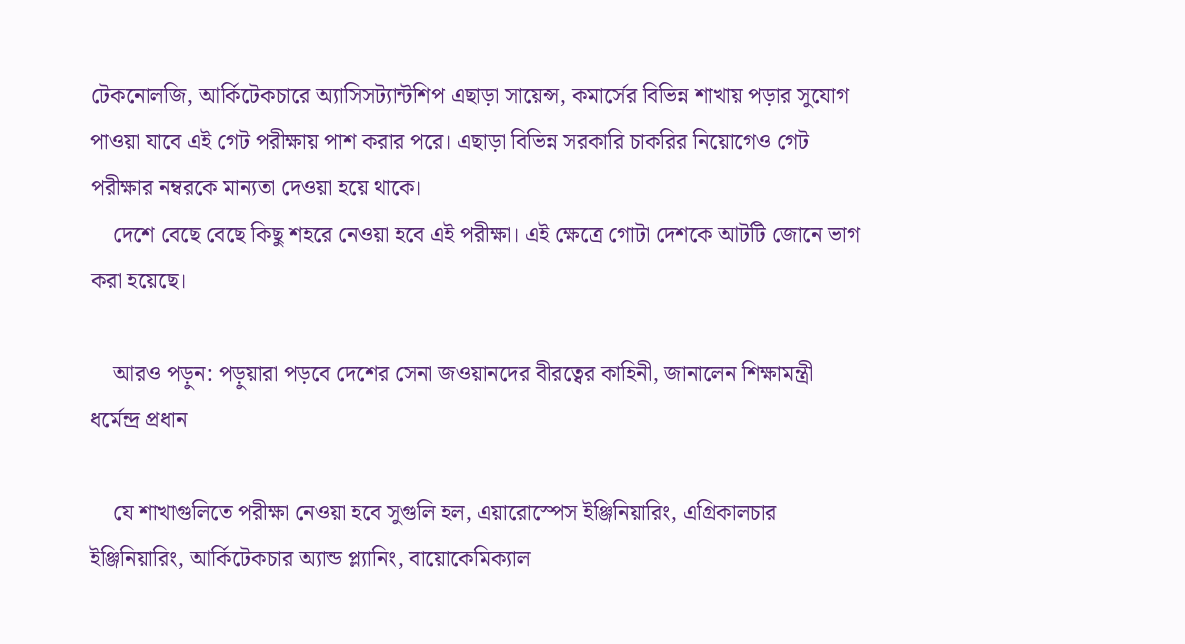টেকনোলজি, আর্কিটেকচারে অ্যাসিসট্যান্টশিপ এছাড়া সায়েন্স, কমার্সের বিভিন্ন শাখায় পড়ার সুযোগ পাওয়া যাবে এই গেট পরীক্ষায় পাশ করার পরে। এছাড়া বিভিন্ন সরকারি চাকরির নিয়োগেও গেট পরীক্ষার নম্বরকে মান্যতা দেওয়া হয়ে থাকে।
    দেশে বেছে বেছে কিছু শহরে নেওয়া হবে এই পরীক্ষা। এই ক্ষেত্রে গোটা দেশকে আটটি জোনে ভাগ করা হয়েছে।

    আরও পড়ুন: পড়ুয়ারা পড়বে দেশের সেনা জওয়ানদের বীরত্বের কাহিনী, জানালেন শিক্ষামন্ত্রী ধর্মেন্দ্র প্রধান

    যে শাখাগুলিতে পরীক্ষা নেওয়া হবে সুগুলি হল, এয়ারোস্পেস ইঞ্জিনিয়ারিং, এগ্রিকালচার ইঞ্জিনিয়ারিং, আর্কিটেকচার অ্যান্ড প্ল্যানিং, বায়োকেমিক্যাল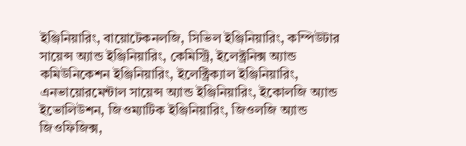ইঞ্জিনিয়ারিং, বায়োটেকনলজি, সিভিল ইঞ্জিনিয়ারিং, কম্পিউটার সায়েন্স অ্যান্ড ইঞ্জিনিয়ারিং, কেমিস্ট্রি, ইলেক্ট্রনিক্স অ্যান্ড কমিউনিকেশন ইঞ্জিনিয়ারিং, ইলেক্ট্রিক্যাল ইঞ্জিনিয়ারিং, এনভায়োরমেন্টাল সায়েন্স অ্যান্ড ইঞ্জিনিয়ারিং, ইকোলজি অ্যান্ড ইভোলিউশন, জিওম্যাটিক ইঞ্জিনিয়ারিং, জিওলজি অ্যান্ড জিওফিজিক্স,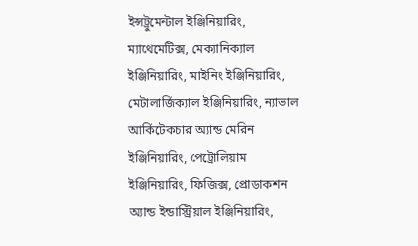ইন্সট্রুমেন্টাল ইঞ্জিনিয়ারিং, ম্যাথেমেটিক্স, মেক্যানিক্যাল ইঞ্জিনিয়ারিং, মাইনিং ইঞ্জিনিয়ারিং, মেটালার্জিক্যাল ইঞ্জিনিয়ারিং, ন্যাভাল আর্কিটেকচার অ্যান্ড মেরিন ইঞ্জিনিয়ারিং, পেট্রোলিয়াম ইঞ্জিনিয়ারিং, ফিজিক্স, প্রোডাকশন অ্যান্ড ইন্ডাস্ট্রিয়াল ইঞ্জিনিয়ারিং,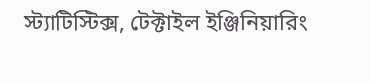স্ট্যাটিস্টিক্স, টেক্টাইল ইঞ্জিনিয়ারিং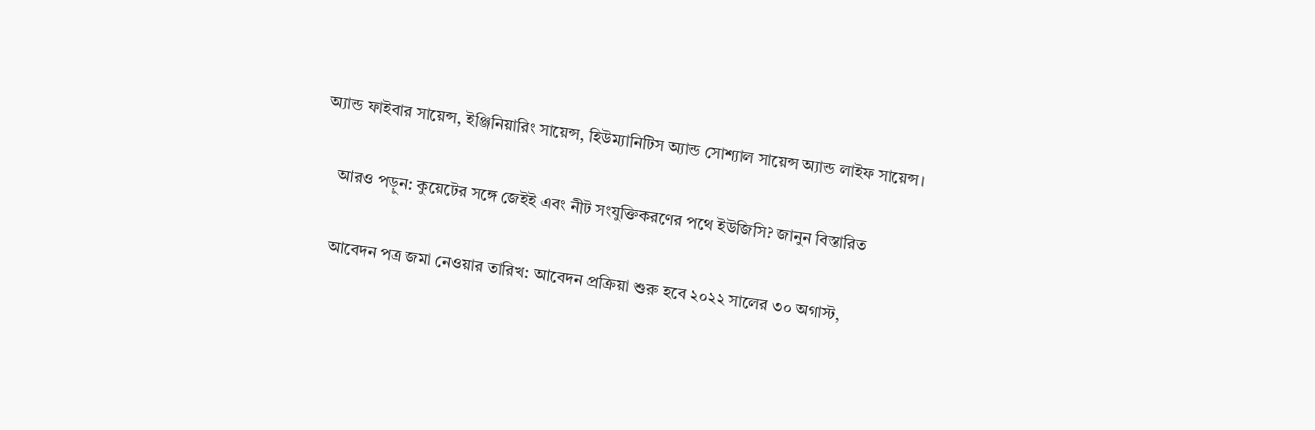অ্যান্ড ফাইবার সায়েন্স, ইঞ্জিনিয়ারিং সায়েন্স, হিউম্যানিটিস অ্যান্ড সোশ্যাল সায়েন্স অ্যান্ড লাইফ সায়েন্স।

    আরও পড়ুন: কুয়েটের সঙ্গে জেইই এবং নীট সংযুক্তিকরণের পথে ইউজিসি? জানুন বিস্তারিত

    আবেদন পত্র জমা নেওয়ার তারিখ: আবেদন প্রক্রিয়া শুরু হবে ২০২২ সালের ৩০ অগাস্ট,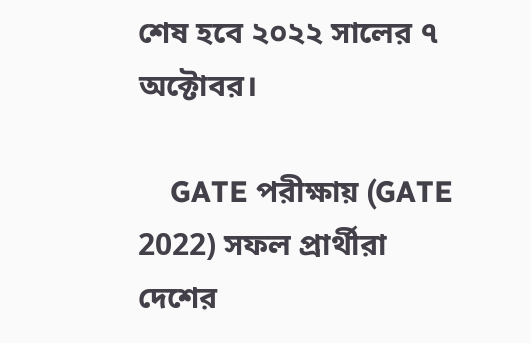শেষ হবে ২০২২ সালের ৭ অক্টোবর।

    GATE পরীক্ষায় (GATE 2022) সফল প্রার্থীরা দেশের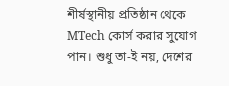শীর্ষস্থানীয় প্রতিষ্ঠান থেকে MTech কোর্স করার সুযোগ পান। শুধু তা-ই নয়, দেশের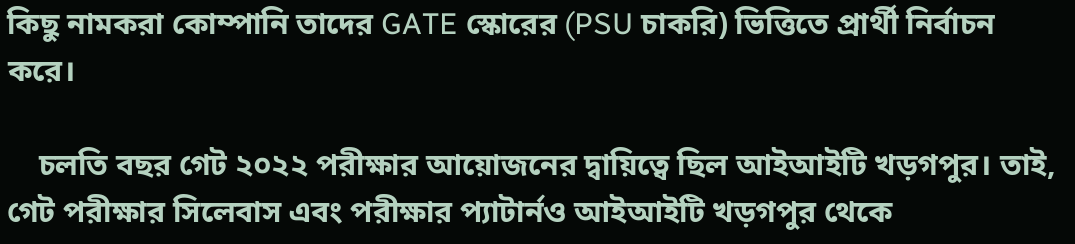কিছু নামকরা কোম্পানি তাদের GATE স্কোরের (PSU চাকরি) ভিত্তিতে প্রার্থী নির্বাচন করে।

    চলতি বছর গেট ২০২২ পরীক্ষার আয়োজনের দ্বায়িত্বে ছিল আইআইটি খড়গপুর। তাই, গেট পরীক্ষার সিলেবাস এবং পরীক্ষার প্যাটার্নও আইআইটি খড়গপুর থেকে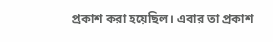প্রকাশ করা হয়েছিল। এবার তা প্রকাশ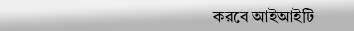করবে আইআইটি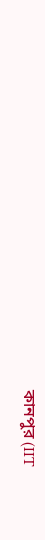কানপুর (IIT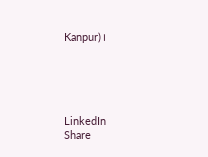Kanpur)।





LinkedIn
Share